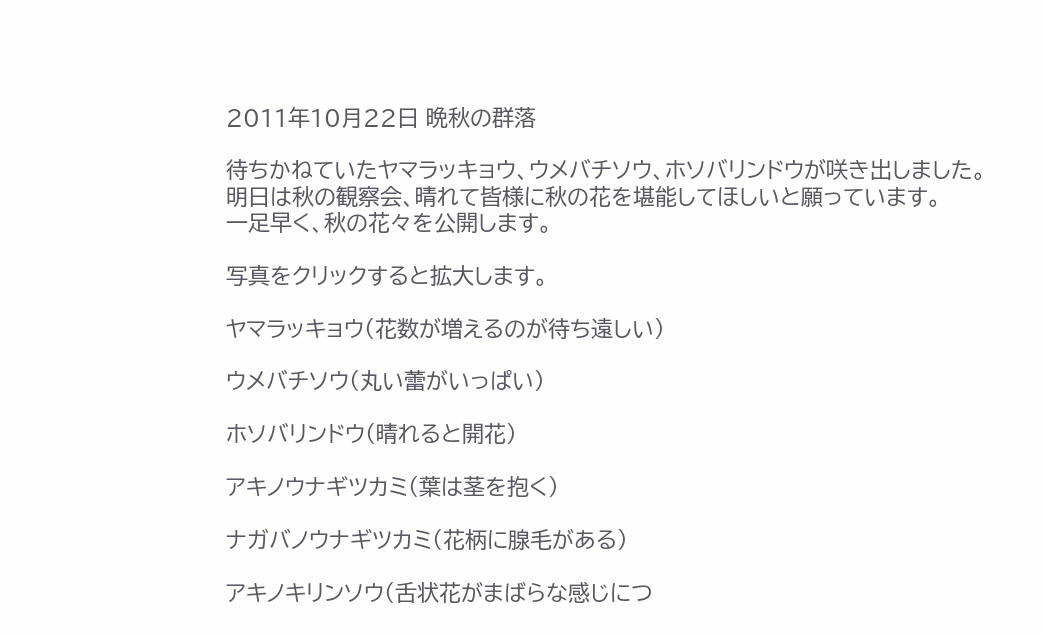2011年10月22日 晩秋の群落

待ちかねていたヤマラッキョウ、ウメバチソウ、ホソバリンドウが咲き出しました。
明日は秋の観察会、晴れて皆様に秋の花を堪能してほしいと願っています。
一足早く、秋の花々を公開します。

写真をクリックすると拡大します。

ヤマラッキョウ(花数が増えるのが待ち遠しい)

ウメバチソウ(丸い蕾がいっぱい)

ホソバリンドウ(晴れると開花)

アキノウナギツカミ(葉は茎を抱く)

ナガバノウナギツカミ(花柄に腺毛がある)

アキノキリンソウ(舌状花がまばらな感じにつ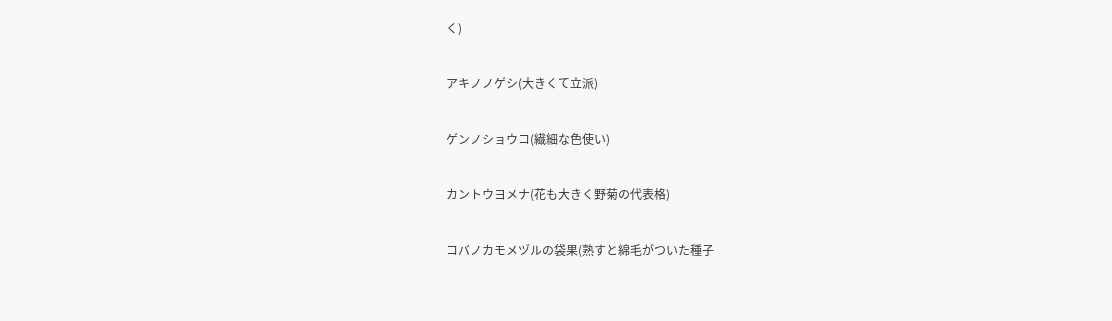く)

アキノノゲシ(大きくて立派)

ゲンノショウコ(繊細な色使い)

カントウヨメナ(花も大きく野菊の代表格)

コバノカモメヅルの袋果(熟すと綿毛がついた種子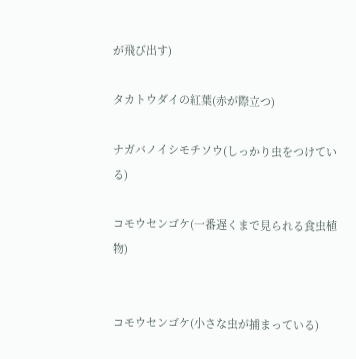が飛び出す)

タカトウダイの紅葉(赤が際立つ)

ナガバノイシモチソウ(しっかり虫をつけている)

コモウセンゴケ(一番遅くまで見られる食虫植物)


コモウセンゴケ(小さな虫が捕まっている)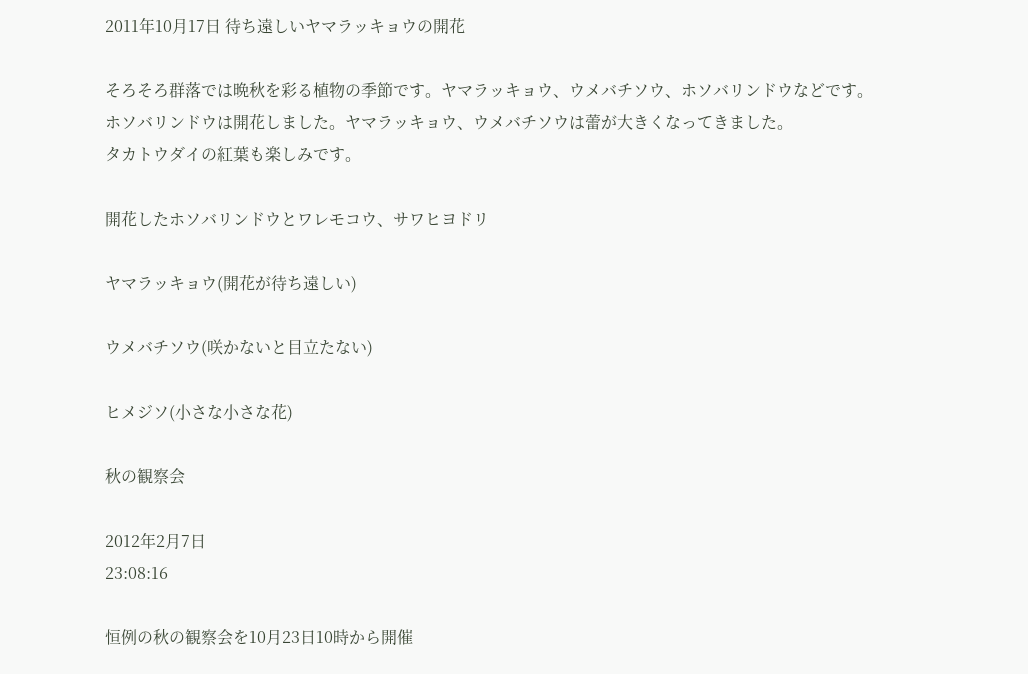2011年10月17日 待ち遠しいヤマラッキョウの開花

そろそろ群落では晩秋を彩る植物の季節です。ヤマラッキョウ、ウメバチソウ、ホソバリンドウなどです。
ホソバリンドウは開花しました。ヤマラッキョウ、ウメバチソウは蕾が大きくなってきました。
タカトウダイの紅葉も楽しみです。

開花したホソバリンドウとワレモコウ、サワヒヨドリ

ヤマラッキョウ(開花が待ち遠しい)

ウメバチソウ(咲かないと目立たない)

ヒメジソ(小さな小さな花)

秋の観察会

2012年2月7日
23:08:16

恒例の秋の観察会を10月23日10時から開催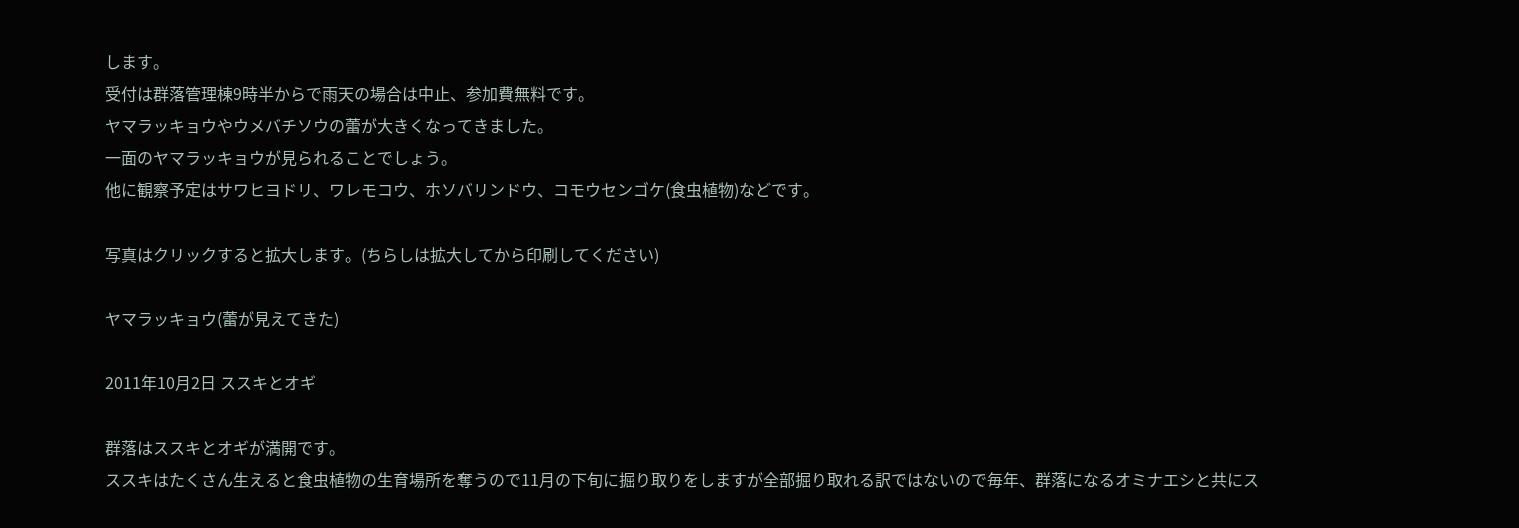します。
受付は群落管理棟9時半からで雨天の場合は中止、参加費無料です。
ヤマラッキョウやウメバチソウの蕾が大きくなってきました。
一面のヤマラッキョウが見られることでしょう。
他に観察予定はサワヒヨドリ、ワレモコウ、ホソバリンドウ、コモウセンゴケ(食虫植物)などです。

写真はクリックすると拡大します。(ちらしは拡大してから印刷してください)

ヤマラッキョウ(蕾が見えてきた)

2011年10月2日 ススキとオギ

群落はススキとオギが満開です。
ススキはたくさん生えると食虫植物の生育場所を奪うので11月の下旬に掘り取りをしますが全部掘り取れる訳ではないので毎年、群落になるオミナエシと共にス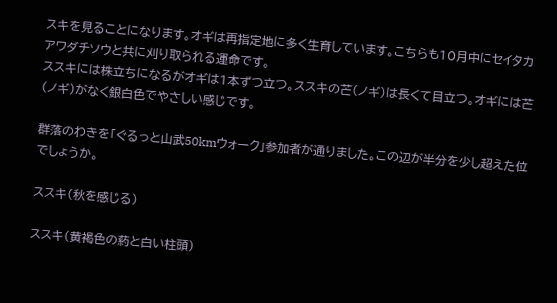スキを見ることになります。オギは再指定地に多く生育しています。こちらも10月中にセイタカアワダチソウと共に刈り取られる運命です。
ススキには株立ちになるがオギは1本ずつ立つ。ススキの芒(ノギ)は長くて目立つ。オギには芒(ノギ)がなく銀白色でやさしい感じです。

群落のわきを「ぐるっと山武50kmウォーク」参加者が通りました。この辺が半分を少し超えた位でしょうか。

ススキ(秋を感じる)

ススキ(黄褐色の葯と白い柱頭)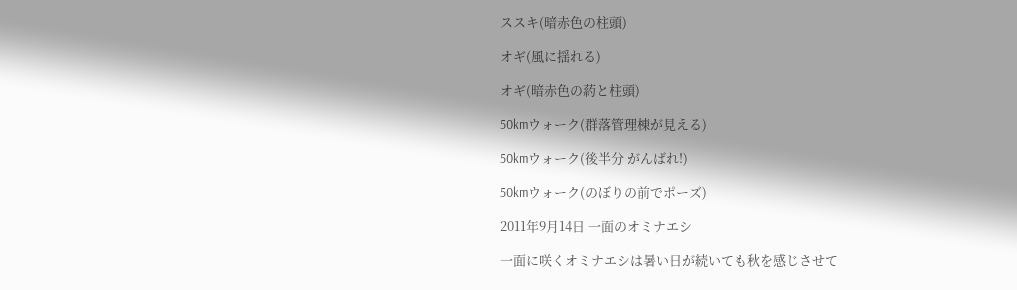ススキ(暗赤色の柱頭)

オギ(風に揺れる)

オギ(暗赤色の葯と柱頭)

50kmウォーク(群落管理棟が見える)

50kmウォーク(後半分 がんばれ!)

50kmウォーク(のぼりの前でポーズ)

2011年9月14日 一面のオミナエシ

一面に咲くオミナエシは暑い日が続いても秋を感じさせて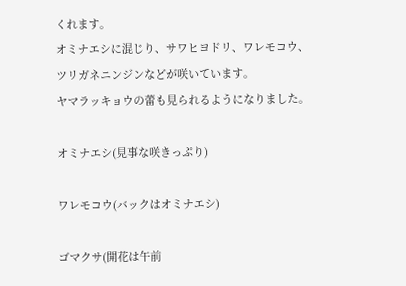くれます。
オミナエシに混じり、サワヒヨドリ、ワレモコウ、ツリガネニンジンなどが咲いています。
ヤマラッキョウの蕾も見られるようになりました。

オミナエシ(見事な咲きっぷり)

ワレモコウ(バックはオミナエシ)

ゴマクサ(開花は午前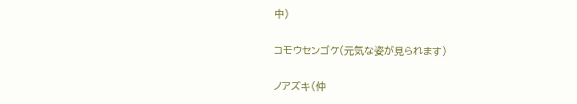中)

コモウセンゴケ(元気な姿が見られます)

ノアズキ(仲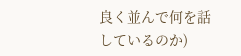良く並んで何を話しているのか)